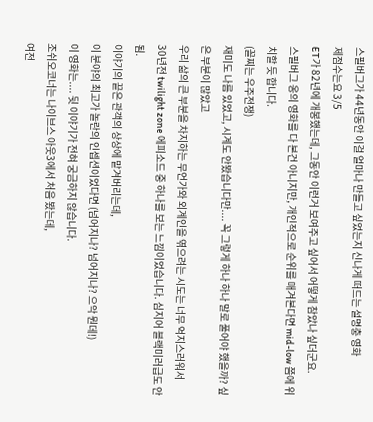스필버그가 44년동안 이걸 얼마나 만들고 싶었는지 신나게 떠드는 설명충 영화
제점수는요 3/5
ET가 82년에 개봉했는데, 그동안 이런거 보여주고 싶어서 어떻게 참았나 싶더군요.
스필버그 옹의 영화를 다 본건 아니지만, 개인적으로 순위를 매겨본다면 mid-low 쯤에 위치할 듯 합니다.
(꼴찌는 우주전쟁)
재미도 나름 있었고, 시계도 안봤습니다만.... 꼭 그렇게 하나 하나 말로 풀어야 했을까? 싶은 부분이 많았고
우리 삶의 큰 부분을 차지하는 무언가와 외계인을 엮으려는 시도는 너무 억지스러워서
30년전 twilight zone 에피소드 중 하나를 보는 느낌이었습니다. 심지어 블랙미러급도 안됨.
이야기의 끝은 관객의 상상에 맡겨버리는데,
이 분야의 최고가 놀란의 인셉션이었다면 (넘어지나? 넘어지나? 으악 뭔데!)
이 영화는.... 뒷 이야기가 전혀 궁금하지 않습니다.
조쉬오코너는 나이브스 아웃3에서 처음 봤는데,
여전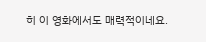히 이 영화에서도 매력적이네요.